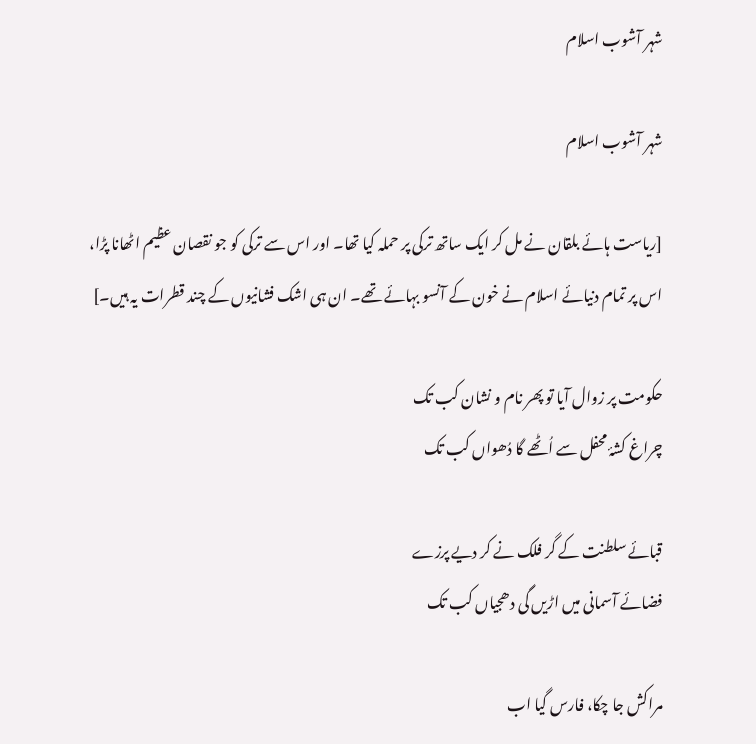شہر آشوب اسلام

شہر آشوب اسلام

[ریاست ہائے بلقان نے مل کر ایک ساتھ ترکی پر حملہ کیا تھا۔ اور اس سے ترکی کو جو نقصان عظیم اٹھانا پڑا، اس پر تمام دنیائے اسلام نے خون کے آنسو بہائے تھے۔ ان ہی اشک فشانیوں کے چند قطرات یہ ہیں۔]

حکومت پر زوال آیا تو پھر نام و نشان کب تک
چراغ کشۂ محفل سے اُٹھے گا دُھواں کب تک

قبائے سلطنت کے گر فلک نے کر دیے پرزے
فضائے آسمانی میں اڑیں گی دھجیاں کب تک

مراکش جا چکا، فارس گیا اب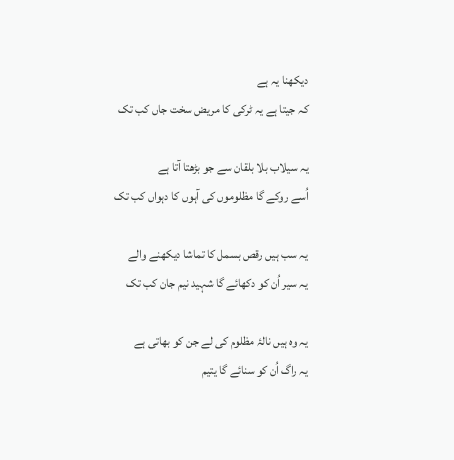دیکھنا یہ ہے
کہ جیتا ہے یہ ٹرکی کا مریض سخت جاں کب تک

یہ سیلاب بلا بلقان سے جو بڑھتا آتا ہے
اُسے روکے گا مظلوموں کی آہوں کا دہواں کب تک

یہ سب ہیں رقص بسمل کا تماشا دیکھنے والے
یہ سیر اُن کو دکھائے گا شہید نیم جان کب تک

یہ وہ ہیں نالۂ مظلوم کی لے جن کو بھاتی ہے
یہ راگ اُن کو سنائے گا یتیم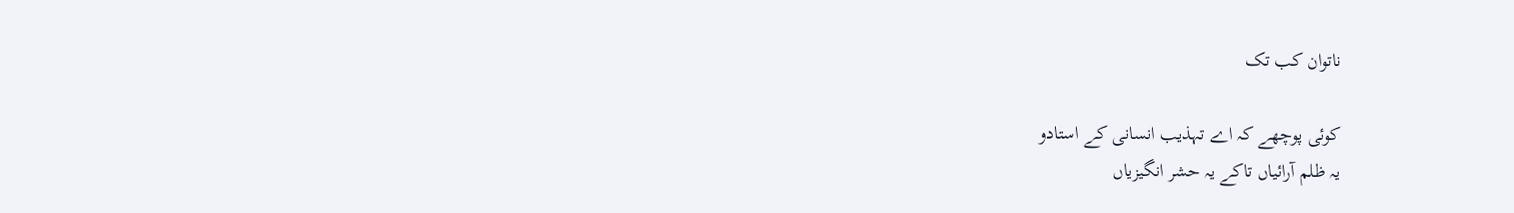ناتوان کب تک

کوئی پوچھے کہ اے تہذیب انسانی کے استادو
یہ ظلم آرائیاں تاکے یہ حشر انگیزیاں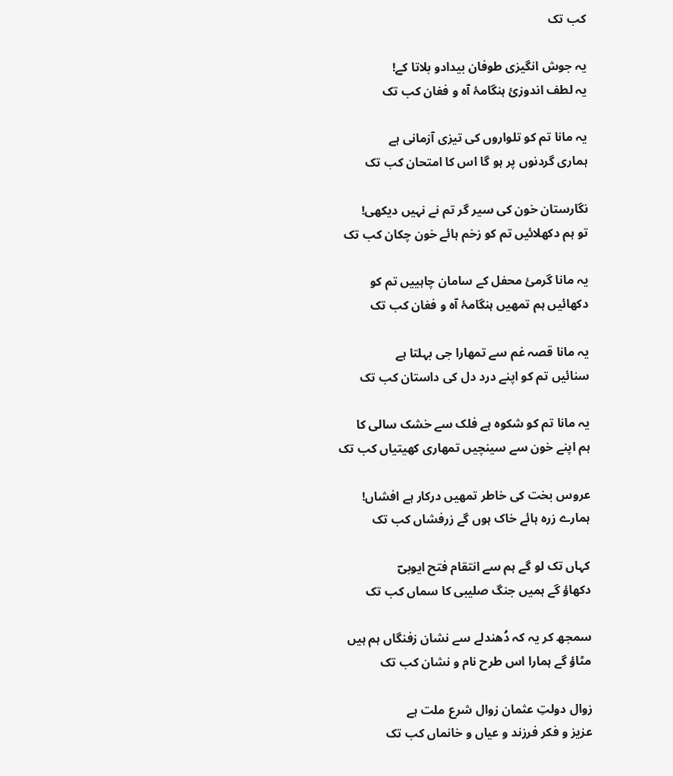کب تک

یہ جوش انگیزی طوفان بیدادو بلاتا کے!
یہ لطف اندوزئ ہنگامۂ آہ و فغان کب تک

یہ مانا تم کو تلواروں کی تیزی آزمانی ہے
ہماری گردنوں پر ہو گا اس کا امتحان کب تک

نگارستان خون کی سیر گر تم نے نہیں دیکھی!
تو ہم دکھلائیں تم کو زخم ہائے خون چکان کب تک

یہ مانا گرمئ محفل کے سامان چاہییں تم کو
دکھائیں ہم تمھیں ہنگامۂ آہ و فغان کب تک

یہ مانا قصہ غم سے تمھارا جی بہلتا ہے
سنائیں تم کو اپنے درد دل کی داستان کب تک

یہ مانا تم کو شکوہ ہے فلک سے خشک سالی کا
ہم اپنے خون سے سینچیں تمھاری کھیتیاں کب تک

عروس بخت کی خاطر تمھیں درکار ہے افشاں!
ہمارے زرہ ہائے خاک ہوں گے زرفشاں کب تک

کہاں تک لو گے ہم سے انتقام فتح ایوبیؔ
دکھاؤ گے ہمیں جنگ صلیبی کا سماں کب تک

سمجھ کر یہ کہ دُھندلے سے نشان زفنگاں ہم ہیں
مٹاؤ گے ہمارا اس طرح نام و نشان کب تک

زوال دولتِ عثمان زوال شرع ملت ہے
عزیز و فکر فرزند و عیاں و خانماں کب تک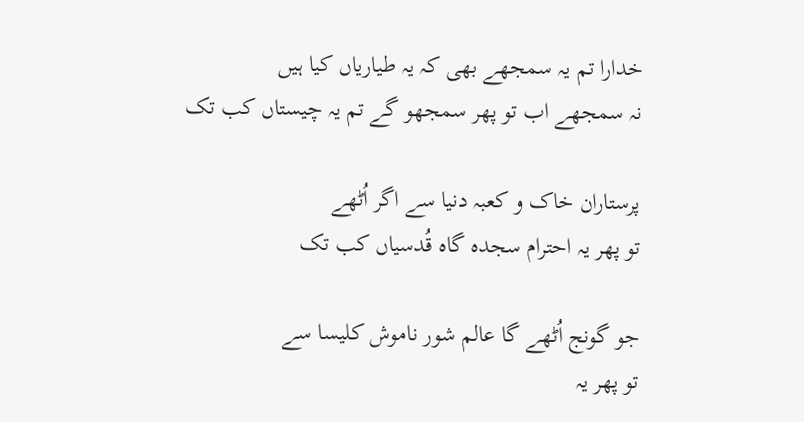خدارا تم یہ سمجھے بھی کہ یہ طیاریاں کیا ہیں
نہ سمجھے اب تو پھر سمجھو گے تم یہ چیستاں کب تک

پرستاران خاک و کعبہ دنیا سے اگر اُٹھے
تو پھر یہ احترام سجدہ گاہ قُدسیاں کب تک

جو گونج اُٹھے گا عالم شور ناموش کلیسا سے
تو پھر یہ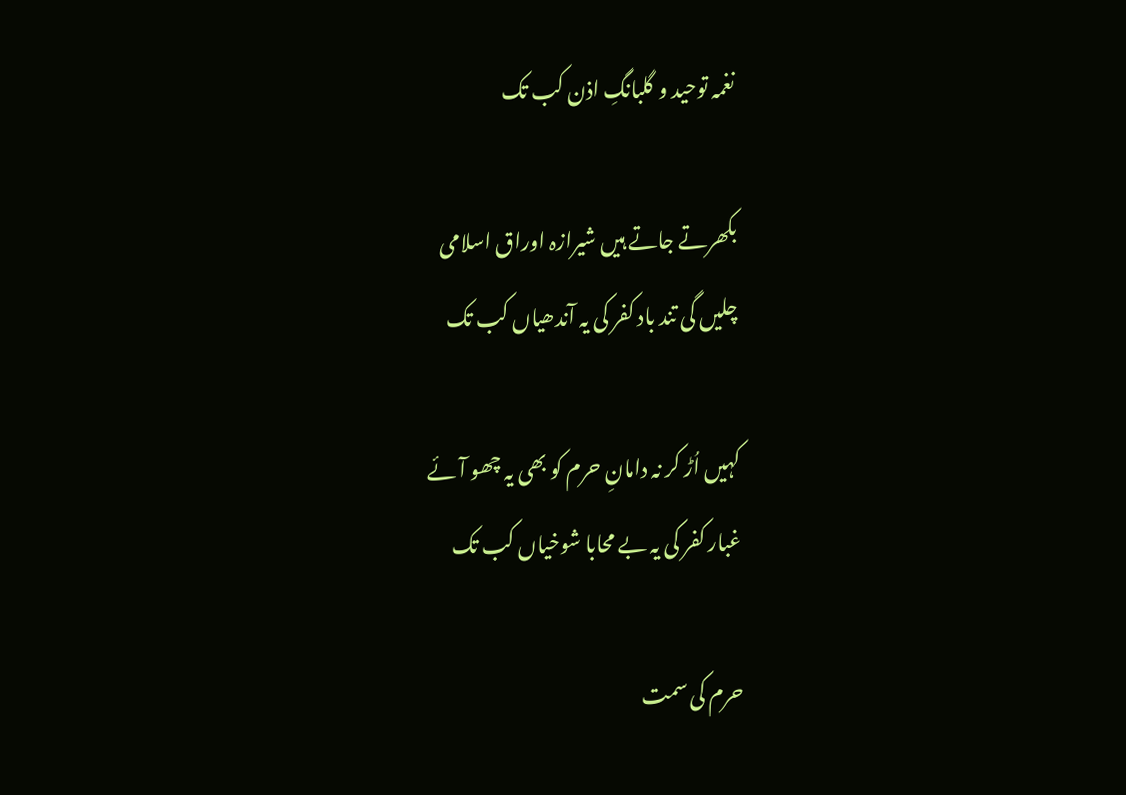نغمہ توحید و گلبانگِ اذن کب تک

بکھرتے جاتے ہیں شیرازہ اوراق اسلامی
چلیں گی تند باد کفر کی یہ آندھیاں کب تک

کہیں اُڑ کر نہ دامانِ حرم کو بھی یہ چھو آئے
غبار کفر کی یہ بے محابا شوخیاں کب تک

حرم کی سمت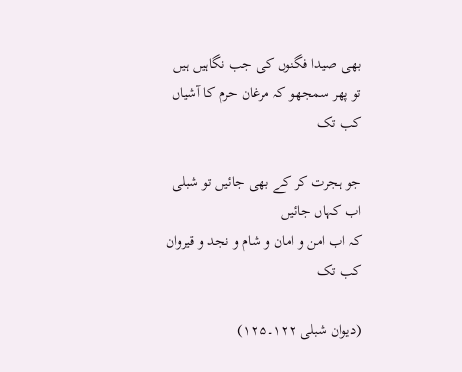بھی صیدا فگنوں کی جب نگاہیں ہیں
تو پھر سمجھو کہ مرغان حرم کا آشیاں کب تک

جو ہجرت کر کے بھی جائیں تو شبلی اب کہاں جائیں
کہ اب امن و امان و شام و نجد و قیروان کب تک

(دیوان شبلی ۱۲۲۔۱۲۵)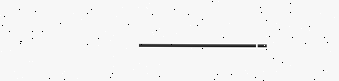———-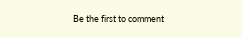Be the first to comment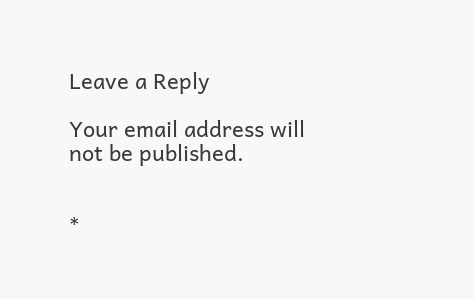Leave a Reply

Your email address will not be published.


*